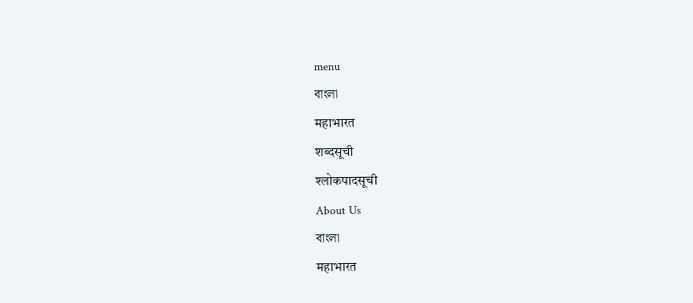menu
বাংলা
महाभारत
शब्दसूची
श्लोकपादसूची
About Us
বাংলা
महाभारत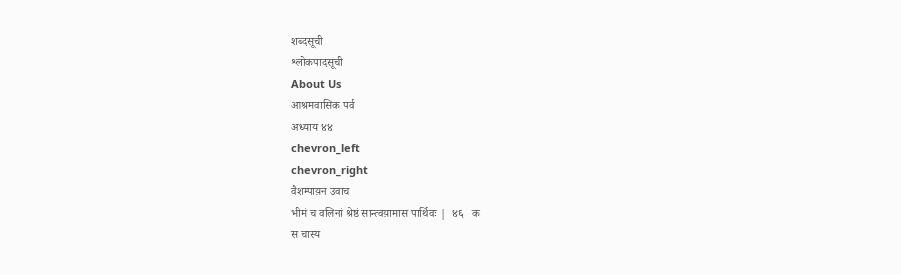शब्दसूची
श्लोकपादसूची
About Us
आश्रमवासिक पर्व
अध्याय ४४
chevron_left
chevron_right
वैशम्पाय़न उवाच
भीमं च वलिनां श्रेष्ठं सान्त्वय़ामास पार्थिवः |  ४६   क
स चास्य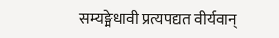सम्यङ्मेधावी प्रत्यपद्यत वीर्यवान्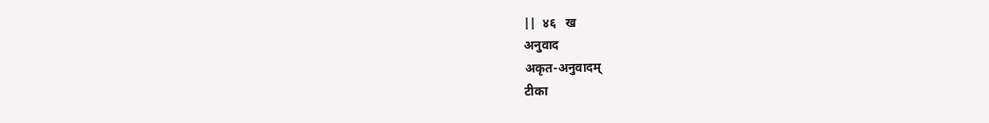||  ४६   ख
अनुवाद
अकृत-अनुवादम्
टीका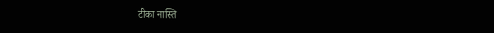टीका नास्ति